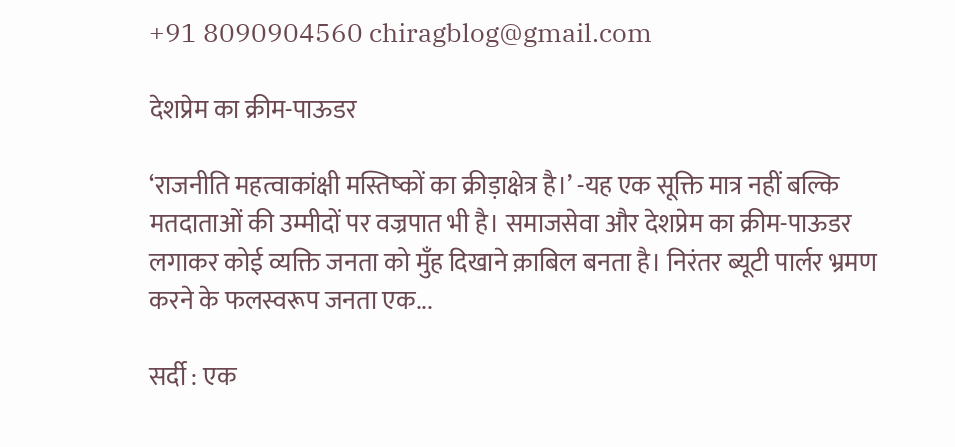+91 8090904560 chiragblog@gmail.com

देशप्रेम का क्रीम-पाऊडर

‘राजनीति महत्वाकांक्षी मस्तिष्कों का क्रीड़ाक्षेत्र है।’ -यह एक सूक्ति मात्र नहीं बल्कि मतदाताओं की उम्मीदों पर वज्रपात भी है। समाजसेवा और देशप्रेम का क्रीम-पाऊडर लगाकर कोई व्यक्ति जनता को मुँह दिखाने क़ाबिल बनता है। निरंतर ब्यूटी पार्लर भ्रमण करने के फलस्वरूप जनता एक...

सर्दी : एक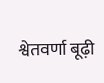श्वेतवर्णा बूढ़ी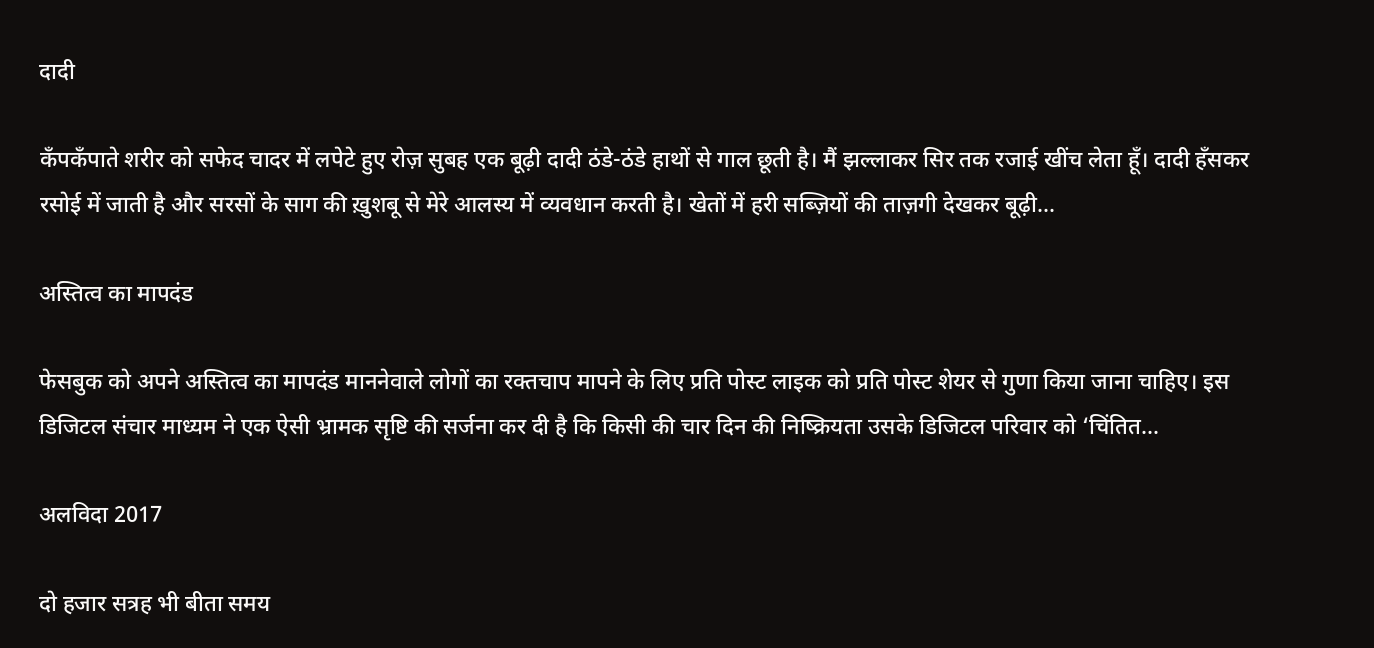दादी

कँपकँपाते शरीर को सफेद चादर में लपेटे हुए रोज़ सुबह एक बूढ़ी दादी ठंडे-ठंडे हाथों से गाल छूती है। मैं झल्लाकर सिर तक रजाई खींच लेता हूँ। दादी हँसकर रसोई में जाती है और सरसों के साग की ख़ुशबू से मेरे आलस्य में व्यवधान करती है। खेतों में हरी सब्ज़ियों की ताज़गी देखकर बूढ़ी...

अस्तित्व का मापदंड

फेसबुक को अपने अस्तित्व का मापदंड माननेवाले लोगों का रक्तचाप मापने के लिए प्रति पोस्ट लाइक को प्रति पोस्ट शेयर से गुणा किया जाना चाहिए। इस डिजिटल संचार माध्यम ने एक ऐसी भ्रामक सृष्टि की सर्जना कर दी है कि किसी की चार दिन की निष्क्रियता उसके डिजिटल परिवार को ‘चिंतित...

अलविदा 2017

दो हजार सत्रह भी बीता समय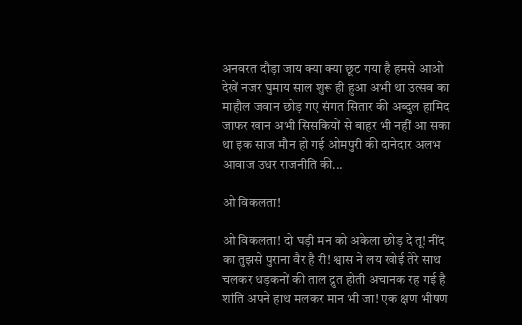अनवरत दौड़ा जाय क्या क्या छूट गया है हमसे आओ देखें नजर घुमाय साल शुरू ही हुआ अभी था उत्सव का माहौल जवान छोड़ गए संगत सितार की अब्दुल हामिद जाफर खान अभी सिसकियों से बाहर भी नहीं आ सका था इक साज मौन हो गई ओमपुरी की दानेदार अलभ आवाज उधर राजनीति की...

ओ विकलता!

ओ विकलता! दो घड़ी मन को अकेला छोड़ दे तू! नींद का तुझसे पुराना वैर है री! श्वास ने लय खोई तेरे साथ चलकर धड़कनों की ताल द्रुत होती अचानक रह गई है शांति अपने हाथ मलकर मान भी जा! एक क्षण भीषण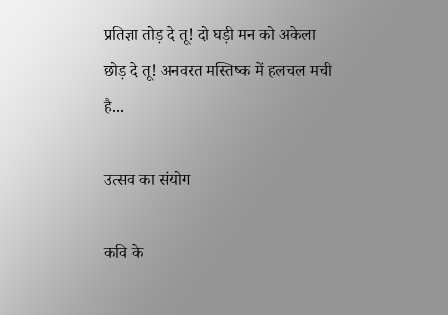प्रतिज्ञा तोड़ दे तू! दो घड़ी मन को अकेला छोड़ दे तू! अनवरत मस्तिष्क में हलचल मची है...

उत्सव का संयोग

कवि के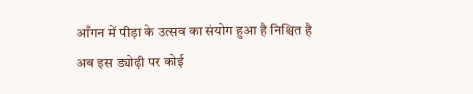आँगन में पीड़ा के उत्सव का संयोग हुआ है निश्चित है अब इस ड्योढ़ी पर कोई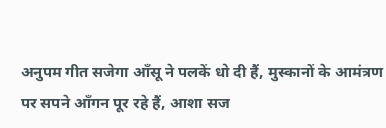अनुपम गीत सजेगा आँसू ने पलकें धो दी हैं, मुस्कानों के आमंत्रण पर सपने आँगन पूर रहे हैं, आशा सज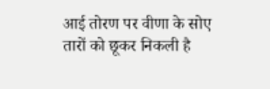आई तोरण पर वीणा के सोए तारों को छूकर निकली है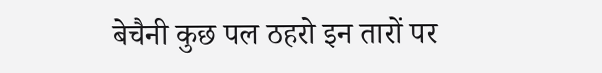बेचैनी कुछ पल ठहरो इन तारों पर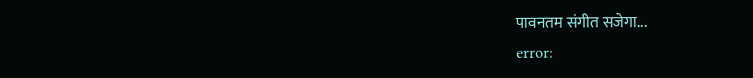पावनतम संगीत सजेगा...
error: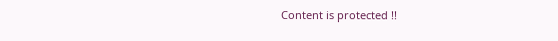Content is protected !!